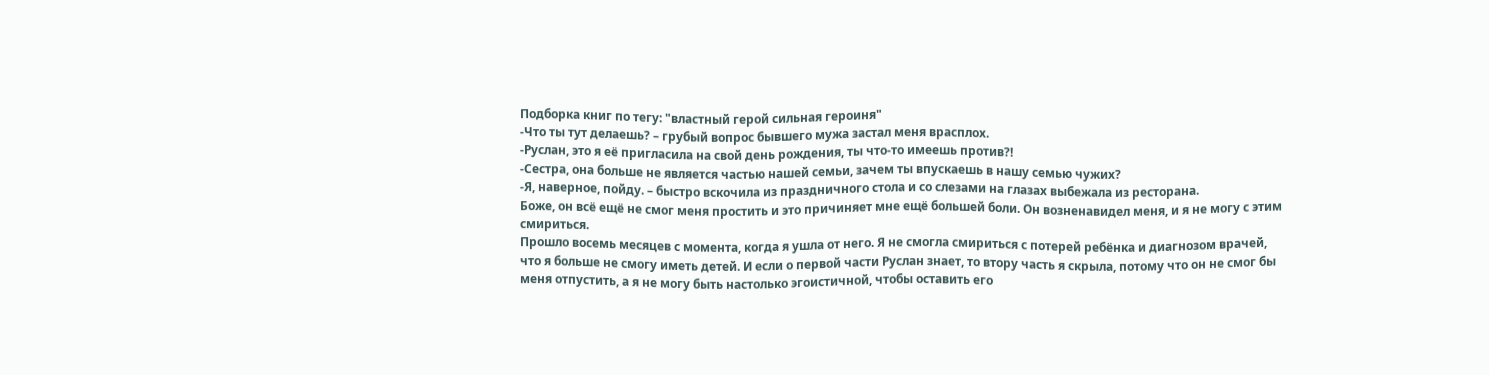Подборка книг по тегу: "властный герой сильная героиня"
-Что ты тут делаешь? – грубый вопрос бывшего мужа застал меня врасплох.
-Руслан, это я её пригласила на свой день рождения, ты что-то имеешь против?!
-Сестра, она больше не является частью нашей семьи, зачем ты впускаешь в нашу семью чужих?
-Я, наверное, пойду. – быстро вскочила из праздничного стола и со слезами на глазах выбежала из ресторана.
Боже, он всё ещё не смог меня простить и это причиняет мне ещё большей боли. Он возненавидел меня, и я не могу с этим смириться.
Прошло восемь месяцев с момента, когда я ушла от него. Я не смогла смириться с потерей ребёнка и диагнозом врачей, что я больше не смогу иметь детей. И если о первой части Руслан знает, то втору часть я скрыла, потому что он не смог бы меня отпустить, а я не могу быть настолько эгоистичной, чтобы оставить его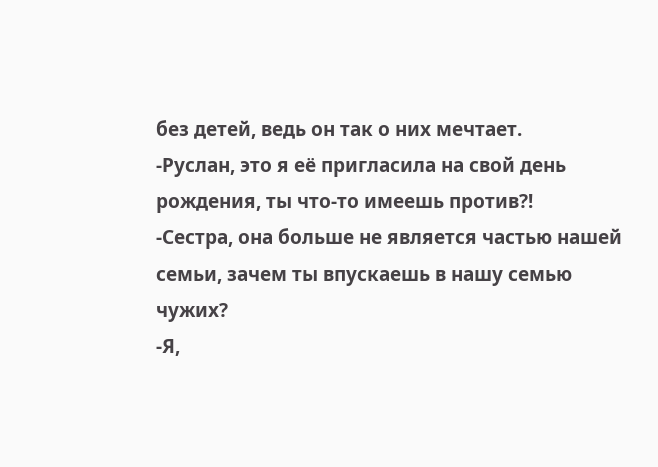без детей, ведь он так о них мечтает.
-Руслан, это я её пригласила на свой день рождения, ты что-то имеешь против?!
-Сестра, она больше не является частью нашей семьи, зачем ты впускаешь в нашу семью чужих?
-Я,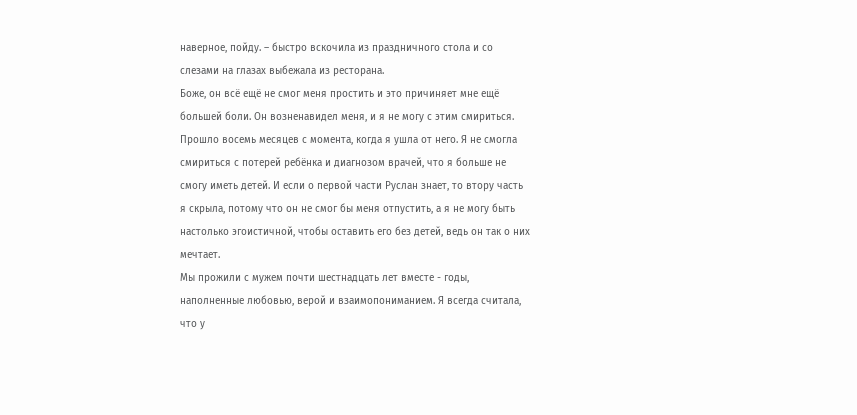наверное, пойду. – быстро вскочила из праздничного стола и со слезами на глазах выбежала из ресторана.
Боже, он всё ещё не смог меня простить и это причиняет мне ещё большей боли. Он возненавидел меня, и я не могу с этим смириться.
Прошло восемь месяцев с момента, когда я ушла от него. Я не смогла смириться с потерей ребёнка и диагнозом врачей, что я больше не смогу иметь детей. И если о первой части Руслан знает, то втору часть я скрыла, потому что он не смог бы меня отпустить, а я не могу быть настолько эгоистичной, чтобы оставить его без детей, ведь он так о них мечтает.
Мы прожили с мужем почти шестнадцать лет вместе - годы, наполненные любовью, верой и взаимопониманием. Я всегда считала, что у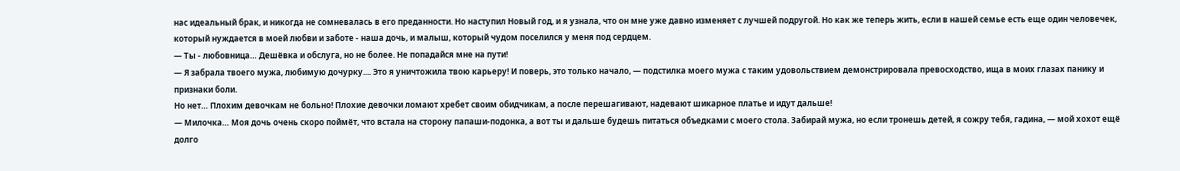нас идеальный брак, и никогда не сомневалась в его преданности. Но наступил Новый год, и я узнала, что он мне уже давно изменяет с лучшей подругой. Но как же теперь жить, если в нашей семье есть еще один человечек, который нуждается в моей любви и заботе - наша дочь, и малыш, который чудом поселился у меня под сердцем.
— Ты - любовница… Дешёвка и обслуга, но не более. Не попадайся мне на пути!
— Я забрала твоего мужа, любимую дочурку.... Это я уничтожила твою карьеру! И поверь, это только начало, — подстилка моего мужа с таким удовольствием демонстрировала превосходство, ища в моих глазах панику и признаки боли.
Но нет… Плохим девочкам не больно! Плохие девочки ломают хребет своим обидчикам, а после перешагивают, надевают шикарное платье и идут дальше!
— Милочка… Моя дочь очень скоро поймёт, что встала на сторону папаши-подонка, а вот ты и дальше будешь питаться объедками с моего стола. Забирай мужа, но если тронешь детей, я сожру тебя, гадина, — мой хохот ещё долго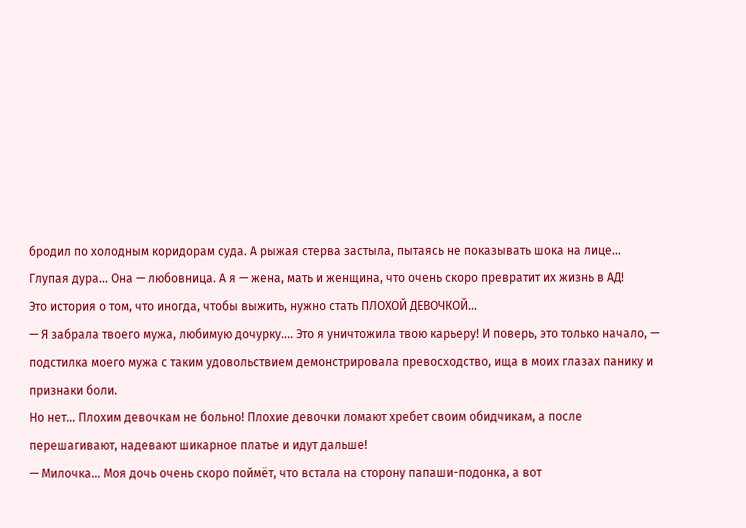бродил по холодным коридорам суда. А рыжая стерва застыла, пытаясь не показывать шока на лице…
Глупая дура… Она — любовница. А я — жена, мать и женщина, что очень скоро превратит их жизнь в АД!
Это история о том, что иногда, чтобы выжить, нужно стать ПЛОХОЙ ДЕВОЧКОЙ…
— Я забрала твоего мужа, любимую дочурку.... Это я уничтожила твою карьеру! И поверь, это только начало, — подстилка моего мужа с таким удовольствием демонстрировала превосходство, ища в моих глазах панику и признаки боли.
Но нет… Плохим девочкам не больно! Плохие девочки ломают хребет своим обидчикам, а после перешагивают, надевают шикарное платье и идут дальше!
— Милочка… Моя дочь очень скоро поймёт, что встала на сторону папаши-подонка, а вот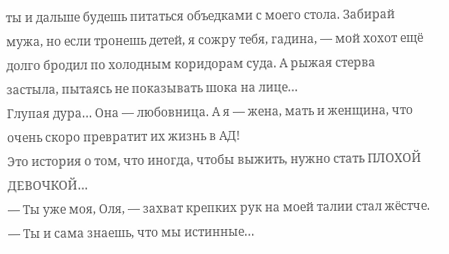ты и дальше будешь питаться объедками с моего стола. Забирай мужа, но если тронешь детей, я сожру тебя, гадина, — мой хохот ещё долго бродил по холодным коридорам суда. А рыжая стерва застыла, пытаясь не показывать шока на лице…
Глупая дура… Она — любовница. А я — жена, мать и женщина, что очень скоро превратит их жизнь в АД!
Это история о том, что иногда, чтобы выжить, нужно стать ПЛОХОЙ ДЕВОЧКОЙ…
— Ты уже моя, Оля, — захват крепких рук на моей талии стал жёстче. — Ты и сама знаешь, что мы истинные…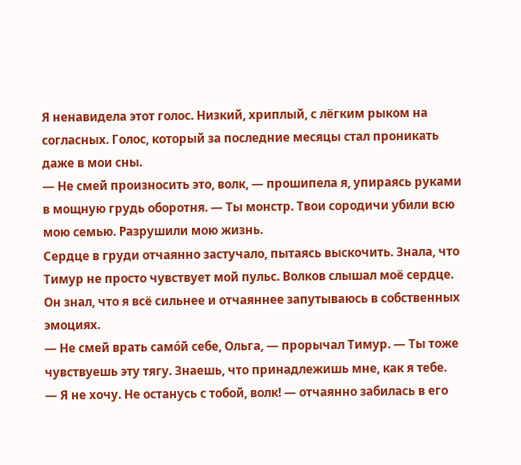Я ненавидела этот голос. Низкий, хриплый, с лёгким рыком на согласных. Голос, который за последние месяцы стал проникать даже в мои сны.
— Не смей произносить это, волк, — прошипела я, упираясь руками в мощную грудь оборотня. — Ты монстр. Твои сородичи убили всю мою семью. Разрушили мою жизнь.
Сердце в груди отчаянно застучало, пытаясь выскочить. Знала, что Тимур не просто чувствует мой пульс. Волков слышал моё сердце. Он знал, что я всё сильнее и отчаяннее запутываюсь в собственных эмоциях.
— Не смей врать само́й себе, Ольга, — прорычал Тимур. — Ты тоже чувствуешь эту тягу. Знаешь, что принадлежишь мне, как я тебе.
— Я не хочу. Не останусь с тобой, волк! — отчаянно забилась в его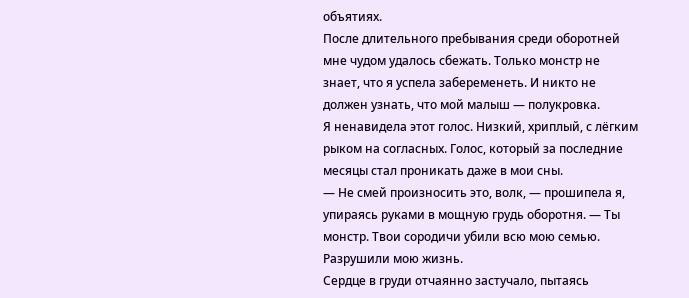объятиях.
После длительного пребывания среди оборотней мне чудом удалось сбежать. Только монстр не знает, что я успела забеременеть. И никто не должен узнать, что мой малыш — полукровка.
Я ненавидела этот голос. Низкий, хриплый, с лёгким рыком на согласных. Голос, который за последние месяцы стал проникать даже в мои сны.
— Не смей произносить это, волк, — прошипела я, упираясь руками в мощную грудь оборотня. — Ты монстр. Твои сородичи убили всю мою семью. Разрушили мою жизнь.
Сердце в груди отчаянно застучало, пытаясь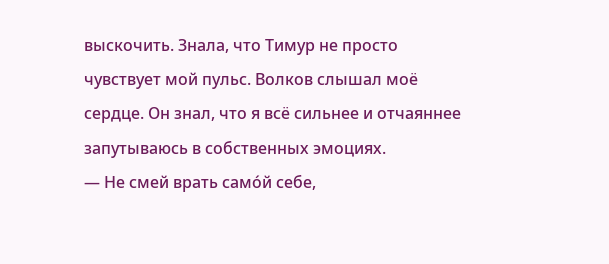выскочить. Знала, что Тимур не просто чувствует мой пульс. Волков слышал моё сердце. Он знал, что я всё сильнее и отчаяннее запутываюсь в собственных эмоциях.
— Не смей врать само́й себе,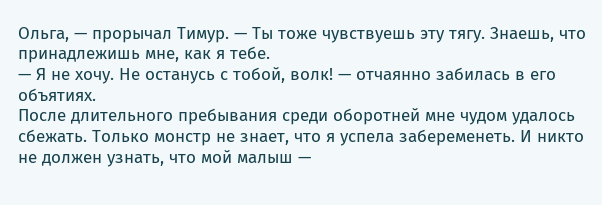Ольга, — прорычал Тимур. — Ты тоже чувствуешь эту тягу. Знаешь, что принадлежишь мне, как я тебе.
— Я не хочу. Не останусь с тобой, волк! — отчаянно забилась в его объятиях.
После длительного пребывания среди оборотней мне чудом удалось сбежать. Только монстр не знает, что я успела забеременеть. И никто не должен узнать, что мой малыш —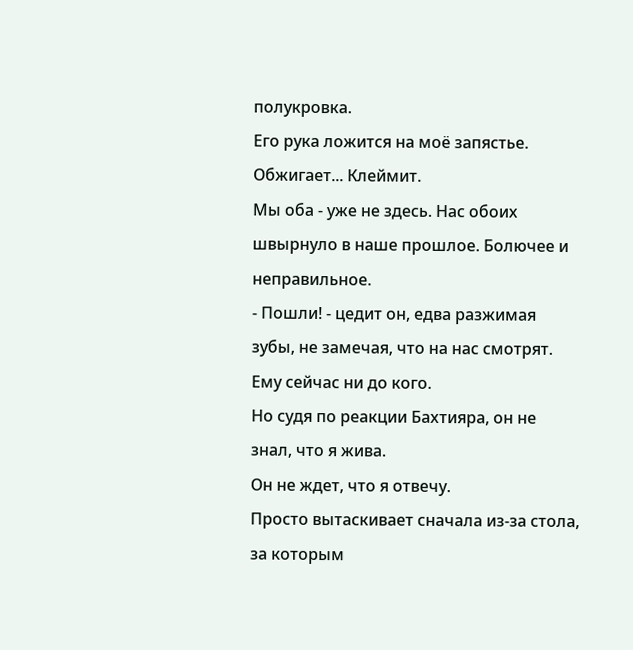полукровка.
Его рука ложится на моё запястье. Обжигает... Клеймит.
Мы оба - уже не здесь. Нас обоих швырнуло в наше прошлое. Болючее и неправильное.
- Пошли! - цедит он, едва разжимая зубы, не замечая, что на нас смотрят.
Ему сейчас ни до кого.
Но судя по реакции Бахтияра, он не знал, что я жива.
Он не ждет, что я отвечу.
Просто вытаскивает сначала из-за стола, за которым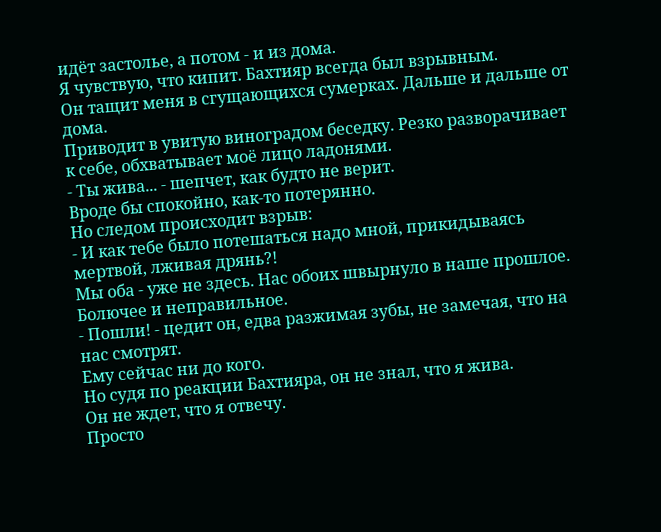идёт застолье, а потом - и из дома.
Я чувствую, что кипит. Бахтияр всегда был взрывным.
Он тащит меня в сгущающихся сумерках. Дальше и дальше от дома.
Приводит в увитую виноградом беседку. Резко разворачивает к себе, обхватывает моё лицо ладонями.
- Ты жива... - шепчет, как будто не верит.
Вроде бы спокойно, как-то потерянно.
Но следом происходит взрыв:
- И как тебе было потешаться надо мной, прикидываясь мертвой, лживая дрянь?!
Мы оба - уже не здесь. Нас обоих швырнуло в наше прошлое. Болючее и неправильное.
- Пошли! - цедит он, едва разжимая зубы, не замечая, что на нас смотрят.
Ему сейчас ни до кого.
Но судя по реакции Бахтияра, он не знал, что я жива.
Он не ждет, что я отвечу.
Просто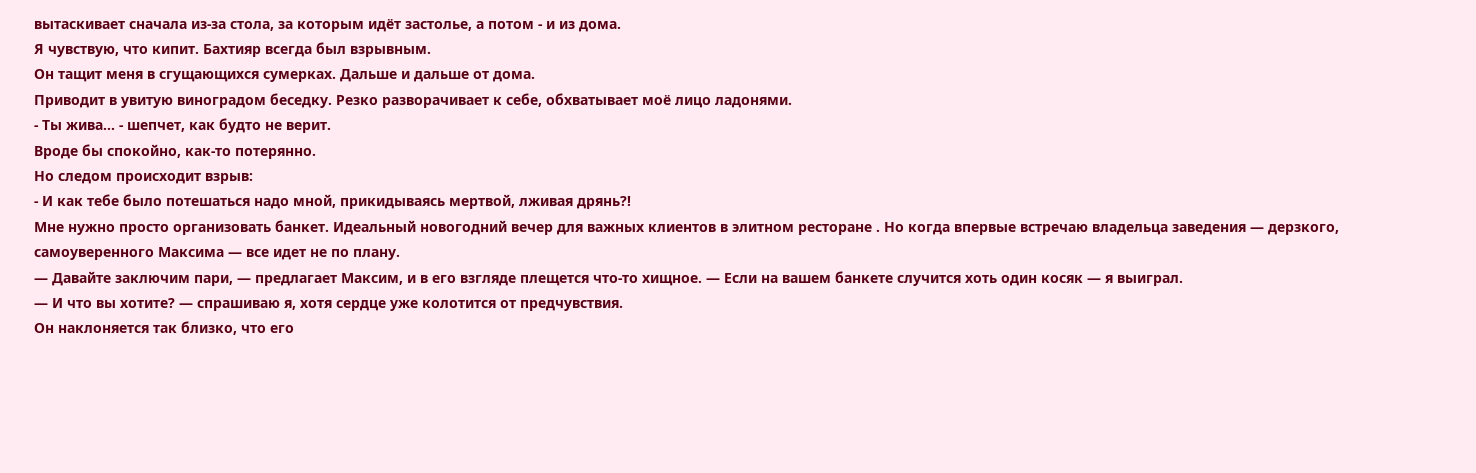вытаскивает сначала из-за стола, за которым идёт застолье, а потом - и из дома.
Я чувствую, что кипит. Бахтияр всегда был взрывным.
Он тащит меня в сгущающихся сумерках. Дальше и дальше от дома.
Приводит в увитую виноградом беседку. Резко разворачивает к себе, обхватывает моё лицо ладонями.
- Ты жива... - шепчет, как будто не верит.
Вроде бы спокойно, как-то потерянно.
Но следом происходит взрыв:
- И как тебе было потешаться надо мной, прикидываясь мертвой, лживая дрянь?!
Мне нужно просто организовать банкет. Идеальный новогодний вечер для важных клиентов в элитном ресторане . Но когда впервые встречаю владельца заведения — дерзкого, самоуверенного Максима — все идет не по плану.
— Давайте заключим пари, — предлагает Максим, и в его взгляде плещется что-то хищное. — Если на вашем банкете случится хоть один косяк — я выиграл.
— И что вы хотите? — спрашиваю я, хотя сердце уже колотится от предчувствия.
Он наклоняется так близко, что его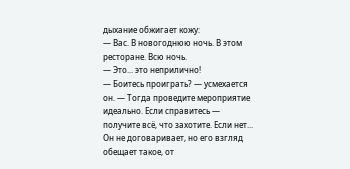дыхание обжигает кожу:
— Вас. В новогоднюю ночь. В этом ресторане. Всю ночь.
— Это... это неприлично!
— Боитесь проиграть? — усмехается он. — Тогда проведите мероприятие идеально. Если справитесь — получите всё, что захотите. Если нет...
Он не договаривает, но его взгляд обещает такое, от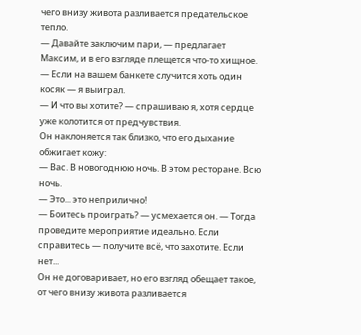чего внизу живота разливается предательское тепло.
— Давайте заключим пари, — предлагает Максим, и в его взгляде плещется что-то хищное. — Если на вашем банкете случится хоть один косяк — я выиграл.
— И что вы хотите? — спрашиваю я, хотя сердце уже колотится от предчувствия.
Он наклоняется так близко, что его дыхание обжигает кожу:
— Вас. В новогоднюю ночь. В этом ресторане. Всю ночь.
— Это... это неприлично!
— Боитесь проиграть? — усмехается он. — Тогда проведите мероприятие идеально. Если справитесь — получите всё, что захотите. Если нет...
Он не договаривает, но его взгляд обещает такое, от чего внизу живота разливается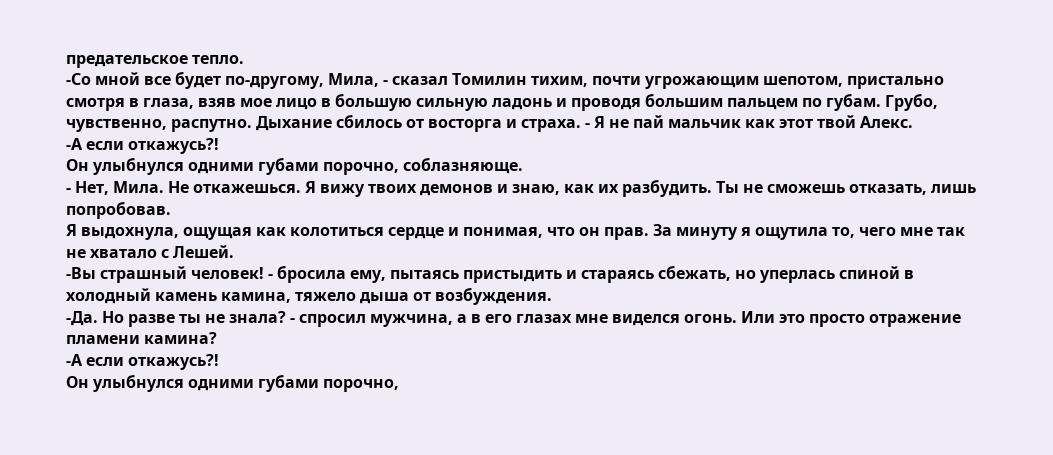предательское тепло.
-Со мной все будет по-другому, Мила, - сказал Томилин тихим, почти угрожающим шепотом, пристально смотря в глаза, взяв мое лицо в большую сильную ладонь и проводя большим пальцем по губам. Грубо, чувственно, распутно. Дыхание сбилось от восторга и страха. - Я не пай мальчик как этот твой Алекс.
-А если откажусь?!
Он улыбнулся одними губами порочно, соблазняюще.
- Нет, Мила. Не откажешься. Я вижу твоих демонов и знаю, как их разбудить. Ты не сможешь отказать, лишь попробовав.
Я выдохнула, ощущая как колотиться сердце и понимая, что он прав. За минуту я ощутила то, чего мне так не хватало с Лешей.
-Вы страшный человек! - бросила ему, пытаясь пристыдить и стараясь сбежать, но уперлась спиной в холодный камень камина, тяжело дыша от возбуждения.
-Да. Но разве ты не знала? - спросил мужчина, а в его глазах мне виделся огонь. Или это просто отражение пламени камина?
-А если откажусь?!
Он улыбнулся одними губами порочно,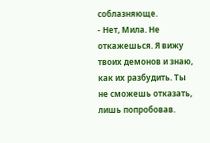соблазняюще.
- Нет, Мила. Не откажешься. Я вижу твоих демонов и знаю, как их разбудить. Ты не сможешь отказать, лишь попробовав.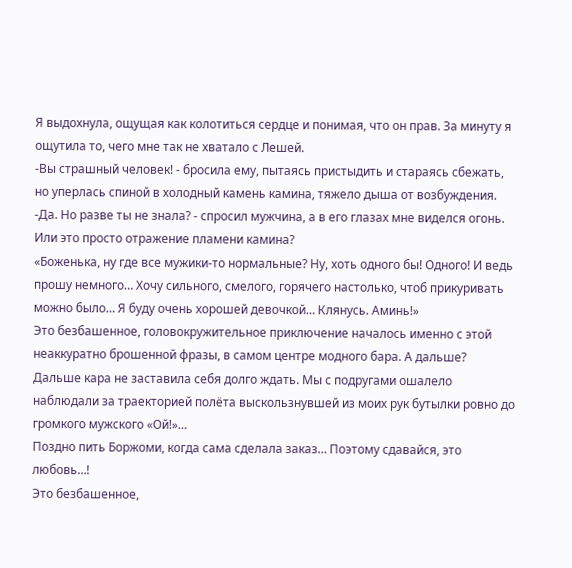Я выдохнула, ощущая как колотиться сердце и понимая, что он прав. За минуту я ощутила то, чего мне так не хватало с Лешей.
-Вы страшный человек! - бросила ему, пытаясь пристыдить и стараясь сбежать, но уперлась спиной в холодный камень камина, тяжело дыша от возбуждения.
-Да. Но разве ты не знала? - спросил мужчина, а в его глазах мне виделся огонь. Или это просто отражение пламени камина?
«Боженька, ну где все мужики-то нормальные? Ну, хоть одного бы! Одного! И ведь прошу немного… Хочу сильного, смелого, горячего настолько, чтоб прикуривать можно было… Я буду очень хорошей девочкой… Клянусь. Аминь!»
Это безбашенное, головокружительное приключение началось именно с этой неаккуратно брошенной фразы, в самом центре модного бара. А дальше? Дальше кара не заставила себя долго ждать. Мы с подругами ошалело наблюдали за траекторией полёта выскользнувшей из моих рук бутылки ровно до громкого мужского «Ой!»…
Поздно пить Боржоми, когда сама сделала заказ… Поэтому сдавайся, это любовь…!
Это безбашенное,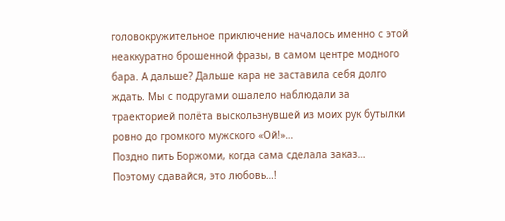головокружительное приключение началось именно с этой неаккуратно брошенной фразы, в самом центре модного бара. А дальше? Дальше кара не заставила себя долго ждать. Мы с подругами ошалело наблюдали за траекторией полёта выскользнувшей из моих рук бутылки ровно до громкого мужского «Ой!»…
Поздно пить Боржоми, когда сама сделала заказ… Поэтому сдавайся, это любовь…!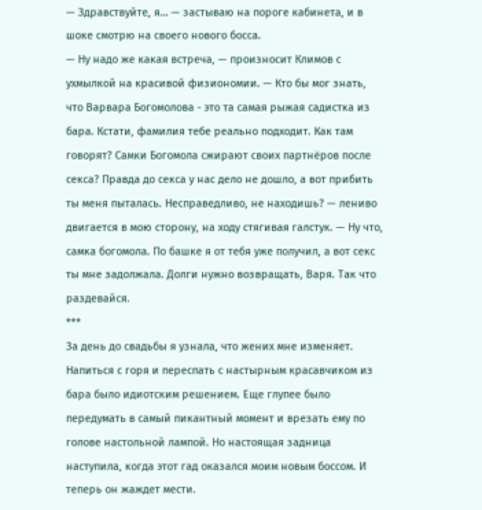— Здравствуйте, я… — застываю на пороге кабинета, и в шоке смотрю на своего нового босса.
— Ну надо же какая встреча, — произносит Климов с ухмылкой на красивой физиономии. — Кто бы мог знать, что Варвара Богомолова - это та самая рыжая садистка из бара. Кстати, фамилия тебе реально подходит. Как там говорят? Самки Богомола сжирают своих партнёров после секса? Правда до секса у нас дело не дошло, а вот прибить ты меня пыталась. Несправедливо, не находишь? — лениво двигается в мою сторону, на ходу стягивая галстук. — Ну что, самка богомола. По башке я от тебя уже получил, а вот секс ты мне задолжала. Долги нужно возвращать, Варя. Так что раздевайся.
***
За день до свадьбы я узнала, что жених мне изменяет. Напиться с горя и переспать с настырным красавчиком из бара было идиотским решением. Еще глупее было передумать в самый пикантный момент и врезать ему по голове настольной лампой. Но настоящая задница наступила, когда этот гад оказался моим новым боссом. И теперь он жаждет мести.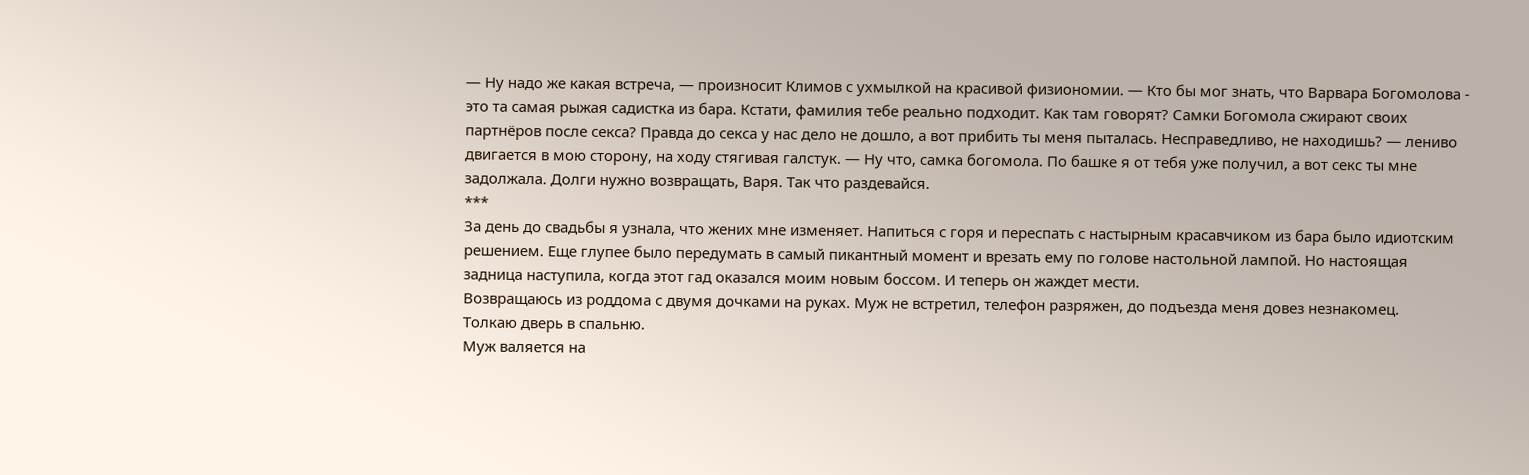— Ну надо же какая встреча, — произносит Климов с ухмылкой на красивой физиономии. — Кто бы мог знать, что Варвара Богомолова - это та самая рыжая садистка из бара. Кстати, фамилия тебе реально подходит. Как там говорят? Самки Богомола сжирают своих партнёров после секса? Правда до секса у нас дело не дошло, а вот прибить ты меня пыталась. Несправедливо, не находишь? — лениво двигается в мою сторону, на ходу стягивая галстук. — Ну что, самка богомола. По башке я от тебя уже получил, а вот секс ты мне задолжала. Долги нужно возвращать, Варя. Так что раздевайся.
***
За день до свадьбы я узнала, что жених мне изменяет. Напиться с горя и переспать с настырным красавчиком из бара было идиотским решением. Еще глупее было передумать в самый пикантный момент и врезать ему по голове настольной лампой. Но настоящая задница наступила, когда этот гад оказался моим новым боссом. И теперь он жаждет мести.
Возвращаюсь из роддома с двумя дочками на руках. Муж не встретил, телефон разряжен, до подъезда меня довез незнакомец.
Толкаю дверь в спальню.
Муж валяется на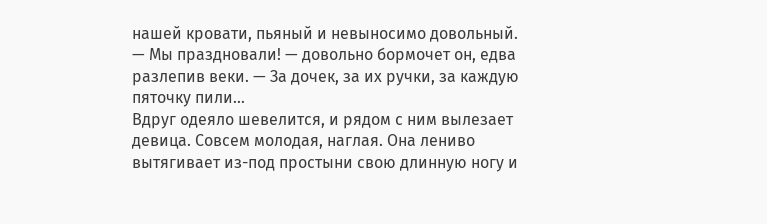нашей кровати, пьяный и невыносимо довольный.
— Мы праздновали! — довольно бормочет он, едва разлепив веки. — За дочек, за их ручки, за каждую пяточку пили...
Вдруг одеяло шевелится, и рядом с ним вылезает девица. Совсем молодая, наглая. Она лениво вытягивает из-под простыни свою длинную ногу и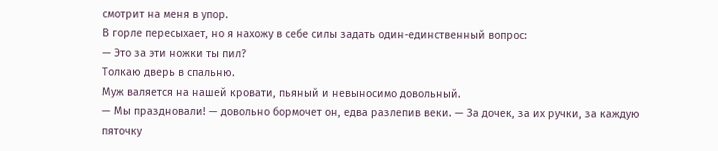смотрит на меня в упор.
В горле пересыхает, но я нахожу в себе силы задать один-единственный вопрос:
— Это за эти ножки ты пил?
Толкаю дверь в спальню.
Муж валяется на нашей кровати, пьяный и невыносимо довольный.
— Мы праздновали! — довольно бормочет он, едва разлепив веки. — За дочек, за их ручки, за каждую пяточку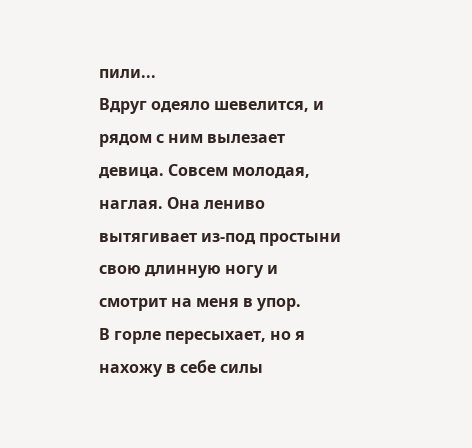пили...
Вдруг одеяло шевелится, и рядом с ним вылезает девица. Совсем молодая, наглая. Она лениво вытягивает из-под простыни свою длинную ногу и смотрит на меня в упор.
В горле пересыхает, но я нахожу в себе силы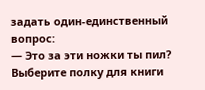задать один-единственный вопрос:
— Это за эти ножки ты пил?
Выберите полку для книги